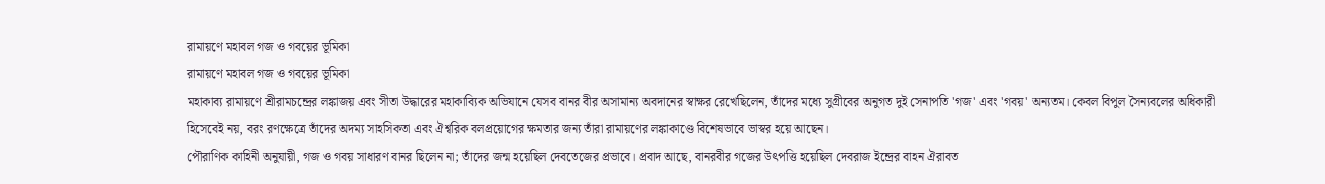রামায়ণে মহাবল গজ ও গবয়ের ভূমিকা
রামায়ণে মহাবল গজ ও গবয়ের ভূমিকা
মহাকাব্য রামায়ণে শ্রীরামচন্দ্রের লঙ্কাজয় এবং সীতা উদ্ধারের মহাকাব্যিক অভিযানে যেসব বানর বীর অসামান্য অবদানের স্বাক্ষর রেখেছিলেন, তাঁদের মধ্যে সুগ্রীবের অনুগত দুই সেনাপতি 'গজ' এবং 'গবয়' অন্যতম। কেবল বিপুল সৈন্যবলের অধিকারী হিসেবেই নয়, বরং রণক্ষেত্রে তাঁদের অদম্য সাহসিকতা এবং ঐশ্বরিক বলপ্রয়োগের ক্ষমতার জন্য তাঁরা রামায়ণের লঙ্কাকাণ্ডে বিশেষভাবে ভাস্বর হয়ে আছেন।
পৌরাণিক কাহিনী অনুযায়ী, গজ ও গবয় সাধারণ বানর ছিলেন না; তাঁদের জন্ম হয়েছিল দেবতেজের প্রভাবে। প্রবাদ আছে, বানরবীর গজের উৎপত্তি হয়েছিল দেবরাজ ইন্দ্রের বাহন ঐরাবত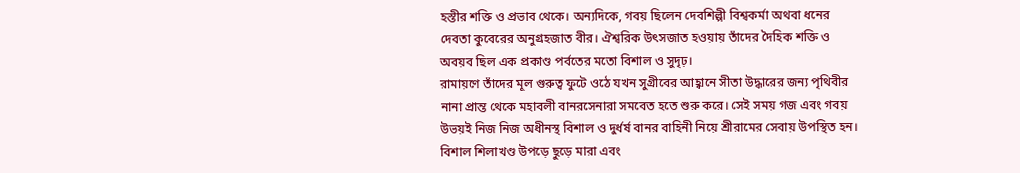হস্তীর শক্তি ও প্রভাব থেকে। অন্যদিকে, গবয় ছিলেন দেবশিল্পী বিশ্বকর্মা অথবা ধনের দেবতা কুবেরের অনুগ্রহজাত বীর। ঐশ্বরিক উৎসজাত হওয়ায় তাঁদের দৈহিক শক্তি ও অবয়ব ছিল এক প্রকাণ্ড পর্বতের মতো বিশাল ও সুদৃঢ়।
রামায়ণে তাঁদের মূল গুরুত্ব ফুটে ওঠে যখন সুগ্রীবের আহ্বানে সীতা উদ্ধারের জন্য পৃথিবীর নানা প্রান্ত থেকে মহাবলী বানরসেনারা সমবেত হতে শুরু করে। সেই সময় গজ এবং গবয় উভয়ই নিজ নিজ অধীনস্থ বিশাল ও দুর্ধর্ষ বানর বাহিনী নিয়ে শ্রীরামের সেবায় উপস্থিত হন। বিশাল শিলাখণ্ড উপড়ে ছুড়ে মারা এবং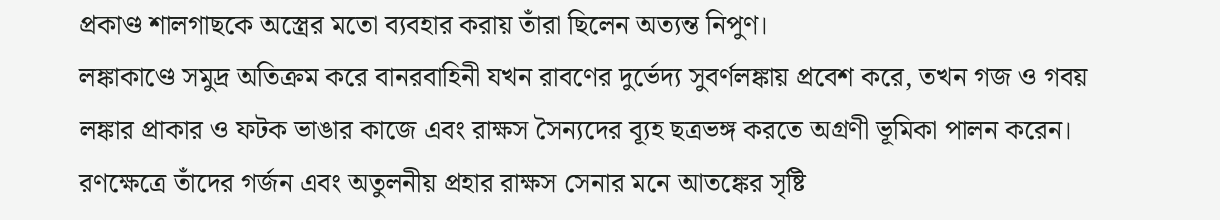প্রকাণ্ড শালগাছকে অস্ত্রের মতো ব্যবহার করায় তাঁরা ছিলেন অত্যন্ত নিপুণ।
লঙ্কাকাণ্ডে সমুদ্র অতিক্রম করে বানরবাহিনী যখন রাবণের দুর্ভেদ্য সুবর্ণলঙ্কায় প্রবেশ করে, তখন গজ ও গবয় লঙ্কার প্রাকার ও ফটক ভাঙার কাজে এবং রাক্ষস সৈন্যদের ব্যূহ ছত্রভঙ্গ করতে অগ্রণী ভূমিকা পালন করেন। রণক্ষেত্রে তাঁদের গর্জন এবং অতুলনীয় প্রহার রাক্ষস সেনার মনে আতঙ্কের সৃষ্টি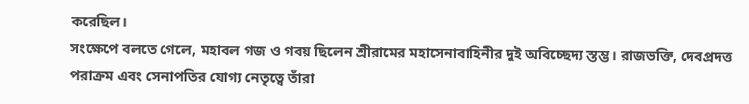করেছিল।
সংক্ষেপে বলতে গেলে, মহাবল গজ ও গবয় ছিলেন শ্রীরামের মহাসেনাবাহিনীর দুই অবিচ্ছেদ্য স্তম্ভ। রাজভক্তি, দেবপ্রদত্ত পরাক্রম এবং সেনাপতির যোগ্য নেতৃত্বে তাঁরা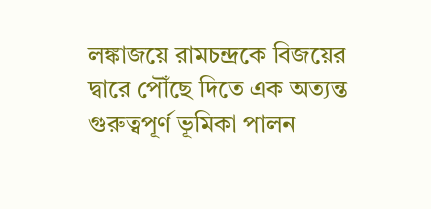লঙ্কাজয়ে রামচন্দ্রকে বিজয়ের দ্বারে পৌঁছে দিতে এক অত্যন্ত গুরুত্বপূর্ণ ভূমিকা পালন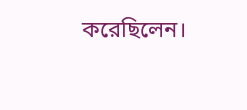করেছিলেন।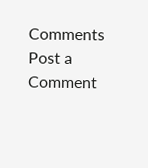Comments
Post a Comment